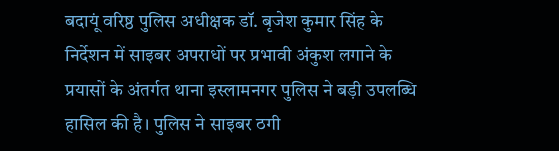बदायूं वरिष्ठ पुलिस अधीक्षक डॉ. बृजेश कुमार सिंह के निर्देशन में साइबर अपराधों पर प्रभावी अंकुश लगाने के प्रयासों के अंतर्गत थाना इस्लामनगर पुलिस ने बड़ी उपलब्धि हासिल की है। पुलिस ने साइबर ठगी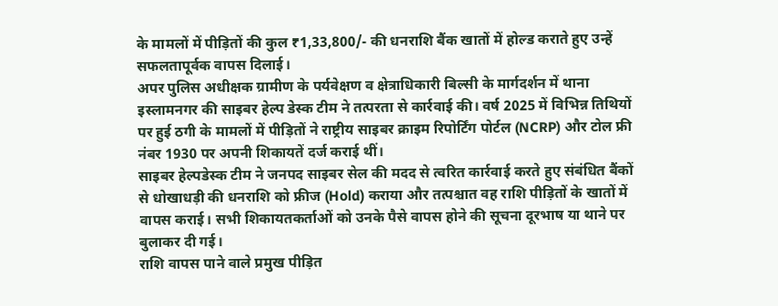के मामलों में पीड़ितों की कुल ₹1,33,800/- की धनराशि बैंक खातों में होल्ड कराते हुए उन्हें सफलतापूर्वक वापस दिलाई।
अपर पुलिस अधीक्षक ग्रामीण के पर्यवेक्षण व क्षेत्राधिकारी बिल्सी के मार्गदर्शन में थाना इस्लामनगर की साइबर हेल्प डेस्क टीम ने तत्परता से कार्रवाई की। वर्ष 2025 में विभिन्न तिथियों पर हुई ठगी के मामलों में पीड़ितों ने राष्ट्रीय साइबर क्राइम रिपोर्टिंग पोर्टल (NCRP) और टोल फ्री नंबर 1930 पर अपनी शिकायतें दर्ज कराई थीं।
साइबर हेल्पडेस्क टीम ने जनपद साइबर सेल की मदद से त्वरित कार्रवाई करते हुए संबंधित बैंकों से धोखाधड़ी की धनराशि को फ्रीज (Hold) कराया और तत्पश्चात वह राशि पीड़ितों के खातों में वापस कराई। सभी शिकायतकर्ताओं को उनके पैसे वापस होने की सूचना दूरभाष या थाने पर बुलाकर दी गई।
राशि वापस पाने वाले प्रमुख पीड़ित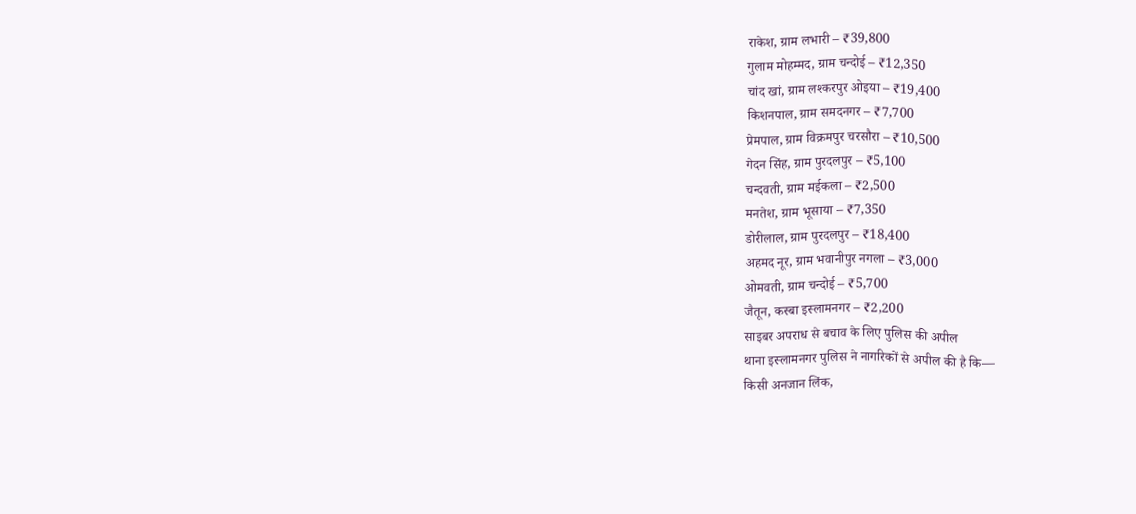राकेश, ग्राम लभारी – ₹39,800
गुलाम मोहम्मद, ग्राम चन्दोई – ₹12,350
चांद खां, ग्राम लश्करपुर ओइया – ₹19,400
किशनपाल, ग्राम समदनगर – ₹7,700
प्रेमपाल, ग्राम विक्रमपुर चरसौरा – ₹10,500
गेदन सिंह, ग्राम पुरदलपुर – ₹5,100
चन्दवती, ग्राम मईकला – ₹2,500
मनतेश, ग्राम भूसाया – ₹7,350
डोरीलाल, ग्राम पुरदलपुर – ₹18,400
अहमद नूर, ग्राम भवानीपुर नगला – ₹3,000
ओमवती, ग्राम चन्दोई – ₹5,700
जैतून, कस्बा इस्लामनगर – ₹2,200
साइबर अपराध से बचाव के लिए पुलिस की अपील
थाना इस्लामनगर पुलिस ने नागरिकों से अपील की है कि—
किसी अनजान लिंक,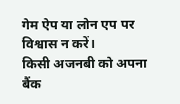गेम ऐप या लोन एप पर विश्वास न करें।
किसी अजनबी को अपना बैंक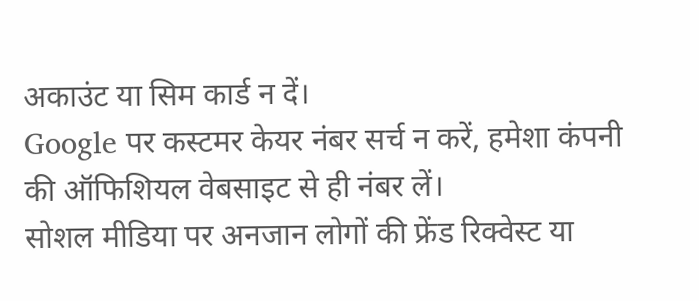अकाउंट या सिम कार्ड न दें।
Google पर कस्टमर केयर नंबर सर्च न करें, हमेशा कंपनी की ऑफिशियल वेबसाइट से ही नंबर लें।
सोशल मीडिया पर अनजान लोगों की फ्रेंड रिक्वेस्ट या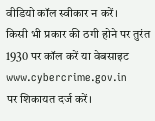वीडियो कॉल स्वीकार न करें।
किसी भी प्रकार की ठगी होने पर तुरंत 1930 पर कॉल करें या वेबसाइट www.cybercrime.gov.in
पर शिकायत दर्ज करें।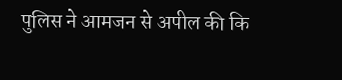पुलिस ने आमजन से अपील की कि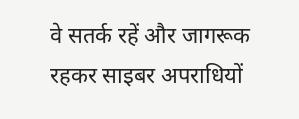वे सतर्क रहें और जागरूक रहकर साइबर अपराधियों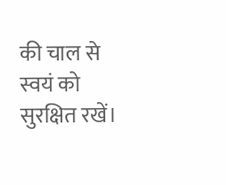की चाल से स्वयं को सुरक्षित रखें।